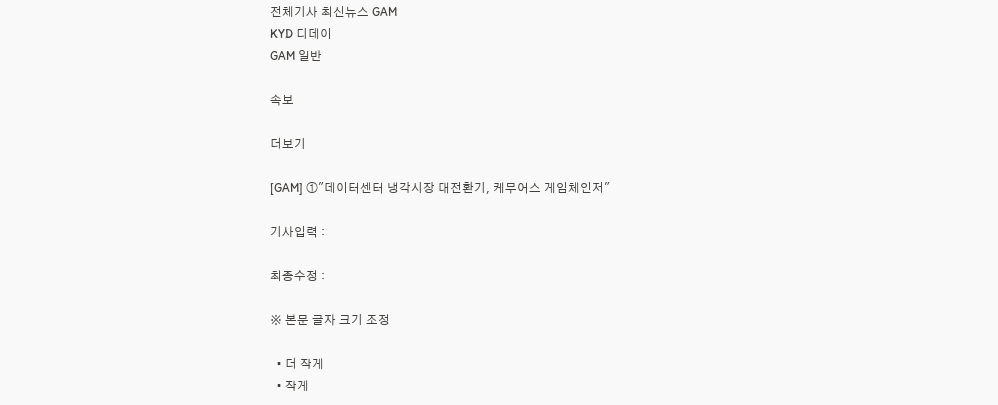전체기사 최신뉴스 GAM
KYD 디데이
GAM 일반

속보

더보기

[GAM] ①"데이터센터 냉각시장 대전환기, 케무어스 게임체인저"

기사입력 :

최종수정 :

※ 본문 글자 크기 조정

  • 더 작게
  • 작게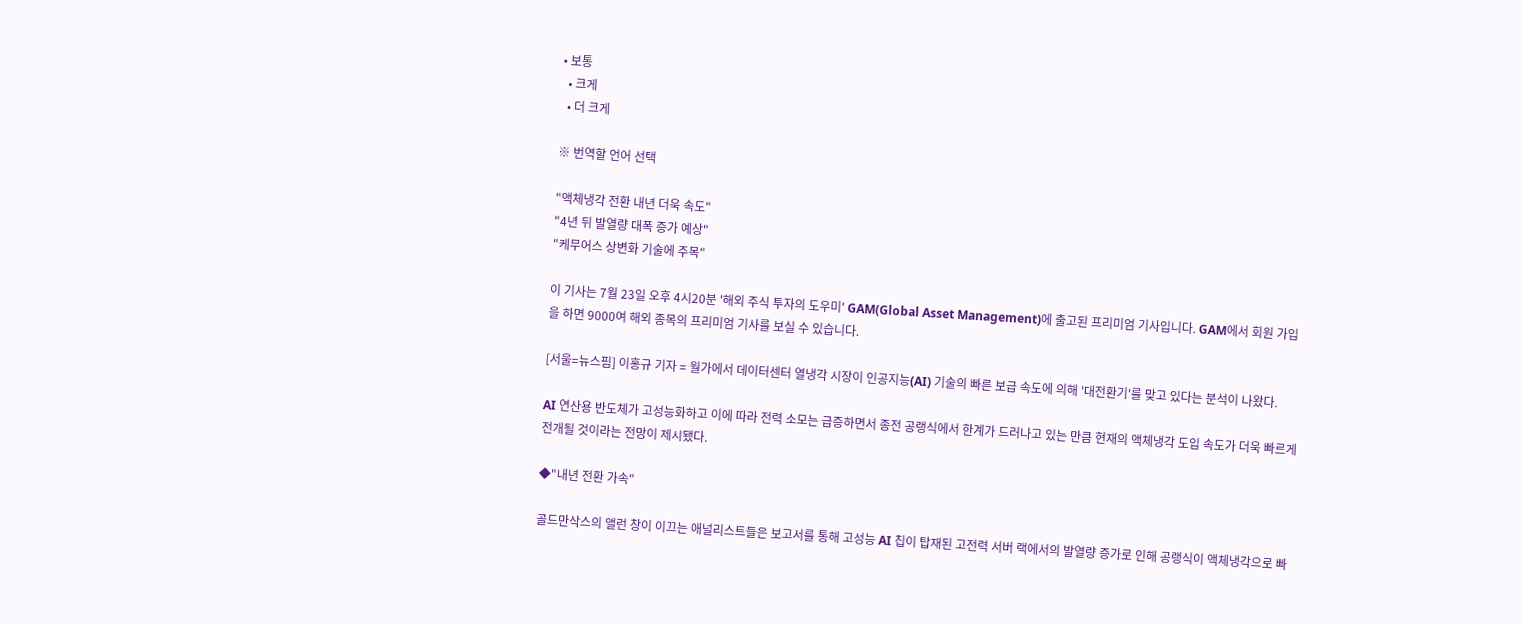• 보통
  • 크게
  • 더 크게

※ 번역할 언어 선택

"액체냉각 전환 내년 더욱 속도"
"4년 뒤 발열량 대폭 증가 예상"
"케무어스 상변화 기술에 주목"

이 기사는 7월 23일 오후 4시20분 '해외 주식 투자의 도우미' GAM(Global Asset Management)에 출고된 프리미엄 기사입니다. GAM에서 회원 가입을 하면 9000여 해외 종목의 프리미엄 기사를 보실 수 있습니다.

[서울=뉴스핌] 이홍규 기자 = 월가에서 데이터센터 열냉각 시장이 인공지능(AI) 기술의 빠른 보급 속도에 의해 '대전환기'를 맞고 있다는 분석이 나왔다.

AI 연산용 반도체가 고성능화하고 이에 따라 전력 소모는 급증하면서 종전 공랭식에서 한계가 드러나고 있는 만큼 현재의 액체냉각 도입 속도가 더욱 빠르게 전개될 것이라는 전망이 제시됐다.

◆"내년 전환 가속"

골드만삭스의 앨런 창이 이끄는 애널리스트들은 보고서를 통해 고성능 AI 칩이 탑재된 고전력 서버 랙에서의 발열량 증가로 인해 공랭식이 액체냉각으로 빠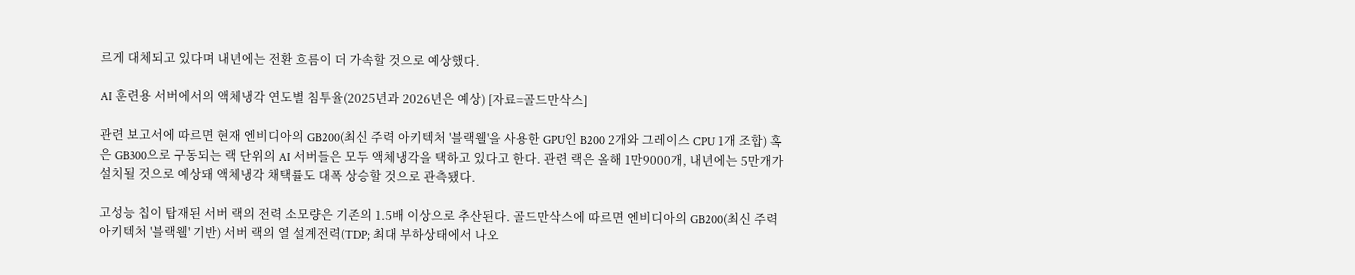르게 대체되고 있다며 내년에는 전환 흐름이 더 가속할 것으로 예상했다.

AI 훈련용 서버에서의 액체냉각 연도별 침투율(2025년과 2026년은 예상) [자료=골드만삭스]

관련 보고서에 따르면 현재 엔비디아의 GB200(최신 주력 아키텍처 '블랙웰'을 사용한 GPU인 B200 2개와 그레이스 CPU 1개 조합) 혹은 GB300으로 구동되는 랙 단위의 AI 서버들은 모두 액체냉각을 택하고 있다고 한다. 관련 랙은 올해 1만9000개, 내년에는 5만개가 설치될 것으로 예상돼 액체냉각 채택률도 대폭 상승할 것으로 관측됐다.

고성능 칩이 탑재된 서버 랙의 전력 소모량은 기존의 1.5배 이상으로 추산된다. 골드만삭스에 따르면 엔비디아의 GB200(최신 주력 아키텍처 '블랙웰' 기반) 서버 랙의 열 설계전력(TDP; 최대 부하상태에서 나오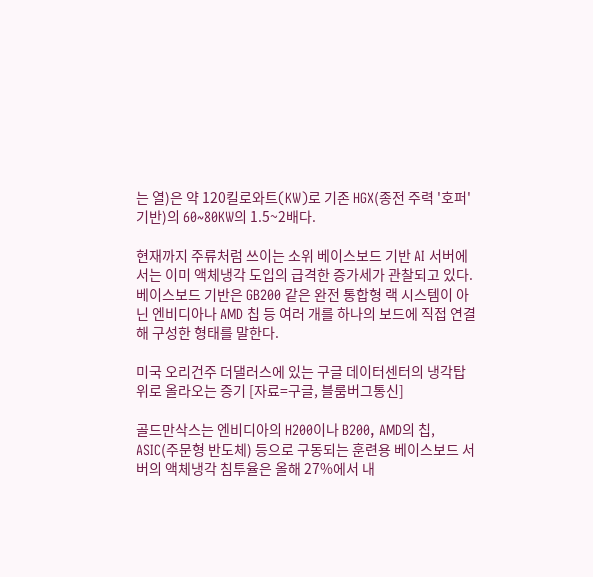는 열)은 약 120킬로와트(KW)로 기존 HGX(종전 주력 '호퍼' 기반)의 60~80KW의 1.5~2배다.

현재까지 주류처럼 쓰이는 소위 베이스보드 기반 AI 서버에서는 이미 액체냉각 도입의 급격한 증가세가 관찰되고 있다. 베이스보드 기반은 GB200 같은 완전 통합형 랙 시스템이 아닌 엔비디아나 AMD 칩 등 여러 개를 하나의 보드에 직접 연결해 구성한 형태를 말한다.

미국 오리건주 더댈러스에 있는 구글 데이터센터의 냉각탑 위로 올라오는 증기 [자료=구글, 블룸버그통신]

골드만삭스는 엔비디아의 H200이나 B200, AMD의 칩, ASIC(주문형 반도체) 등으로 구동되는 훈련용 베이스보드 서버의 액체냉각 침투율은 올해 27%에서 내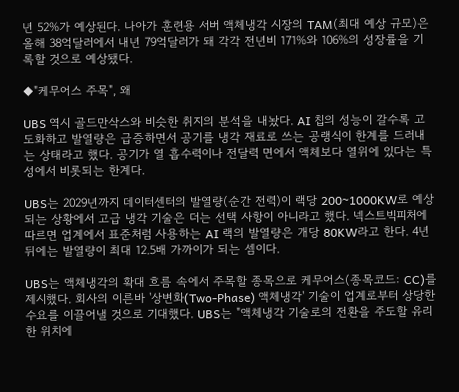년 52%가 예상된다. 나아가 훈련용 서버 액체냉각 시장의 TAM(최대 예상 규모)은 올해 38억달러에서 내년 79억달러가 돼 각각 전년비 171%와 106%의 성장률을 기록할 것으로 예상됐다.

◆"케무어스 주목", 왜

UBS 역시 골드만삭스와 비슷한 취지의 분석을 내놨다. AI 칩의 성능이 갈수록 고도화하고 발열량은 급증하면서 공기를 냉각 재료로 쓰는 공랭식이 한계를 드러내는 상태라고 했다. 공기가 열 흡수력이나 전달력 면에서 액체보다 열위에 있다는 특성에서 비롯되는 한계다.

UBS는 2029년까지 데이터센터의 발열량(순간 전력)이 랙당 200~1000KW로 예상되는 상황에서 고급 냉각 기술은 더는 선택 사항이 아니라고 했다. 넥스트빅피처에 따르면 업계에서 표준처럼 사용하는 AI 랙의 발열량은 개당 80KW라고 한다. 4년 뒤에는 발열량이 최대 12.5배 가까이가 되는 셈이다.

UBS는 액체냉각의 확대 흐름 속에서 주목할 종목으로 케무어스(종목코드: CC)를 제시했다. 회사의 이른바 '상변화(Two-Phase) 액체냉각' 기술이 업계로부터 상당한 수요를 이끌어낼 것으로 기대했다. UBS는 "액체냉각 기술로의 전환을 주도할 유리한 위치에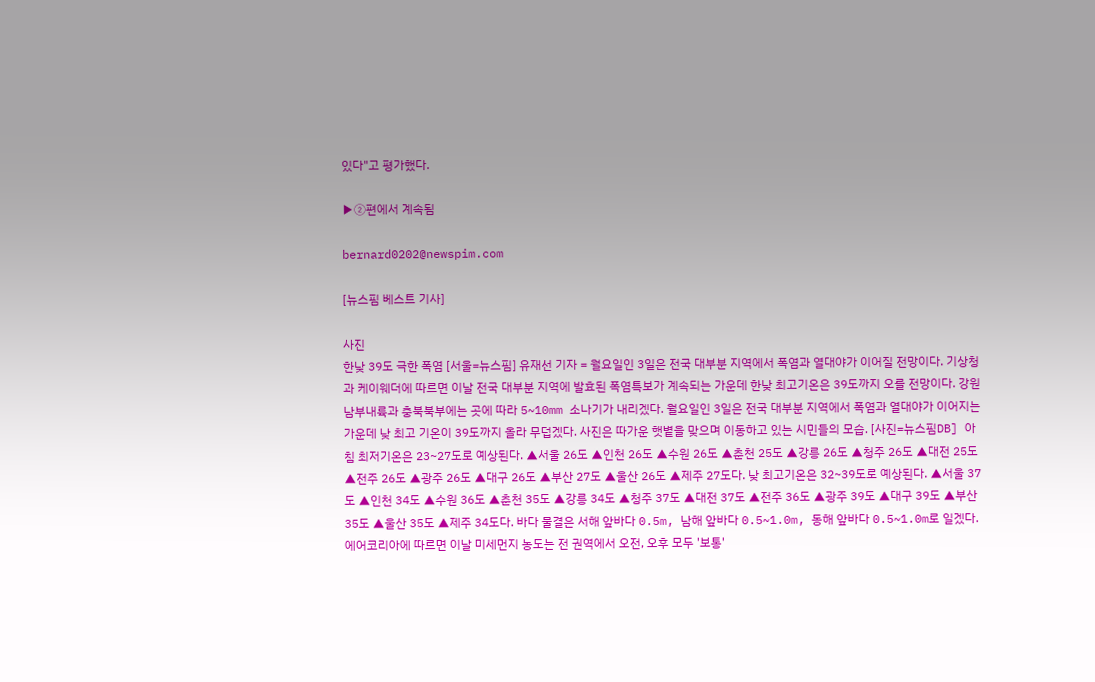있다"고 평가했다.

▶②편에서 계속됨

bernard0202@newspim.com

[뉴스핌 베스트 기사]

사진
한낮 39도 극한 폭염 [서울=뉴스핌] 유재선 기자 = 월요일인 3일은 전국 대부분 지역에서 폭염과 열대야가 이어질 전망이다. 기상청과 케이웨더에 따르면 이날 전국 대부분 지역에 발효된 폭염특보가 계속되는 가운데 한낮 최고기온은 39도까지 오를 전망이다. 강원남부내륙과 충북북부에는 곳에 따라 5~10mm 소나기가 내리겠다. 월요일인 3일은 전국 대부분 지역에서 폭염과 열대야가 이어지는 가운데 낮 최고 기온이 39도까지 올라 무덥겠다. 사진은 따가운 햇볕을 맞으며 이동하고 있는 시민들의 모습. [사진=뉴스핌DB] 아침 최저기온은 23~27도로 예상된다. ▲서울 26도 ▲인천 26도 ▲수원 26도 ▲춘천 25도 ▲강릉 26도 ▲청주 26도 ▲대전 25도 ▲전주 26도 ▲광주 26도 ▲대구 26도 ▲부산 27도 ▲울산 26도 ▲제주 27도다. 낮 최고기온은 32~39도로 예상된다. ▲서울 37도 ▲인천 34도 ▲수원 36도 ▲춘천 35도 ▲강릉 34도 ▲청주 37도 ▲대전 37도 ▲전주 36도 ▲광주 39도 ▲대구 39도 ▲부산 35도 ▲울산 35도 ▲제주 34도다. 바다 물결은 서해 앞바다 0.5m, 남해 앞바다 0.5~1.0m, 동해 앞바다 0.5~1.0m로 일겠다. 에어코리아에 따르면 이날 미세먼지 농도는 전 권역에서 오전, 오후 모두 '보통'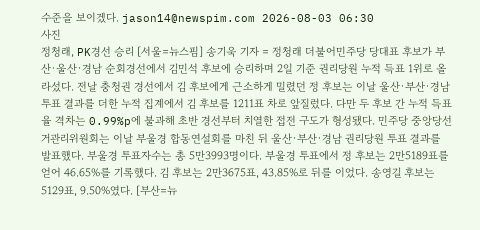수준을 보이겠다. jason14@newspim.com 2026-08-03 06:30
사진
정청래, PK경선 승리 [서울=뉴스핌] 송기욱 기자 = 정청래 더불어민주당 당대표 후보가 부산·울산·경남 순회경선에서 김민석 후보에 승리하며 2일 기준 권리당원 누적 득표 1위로 올라섰다. 전날 충청권 경선에서 김 후보에게 근소하게 밀렸던 정 후보는 이날 울산·부산·경남 투표 결과를 더한 누적 집계에서 김 후보를 1211표 차로 앞질렀다. 다만 두 후보 간 누적 득표율 격차는 0.99%p에 불과해 초반 경선부터 치열한 접전 구도가 형성됐다. 민주당 중앙당선거관리위원회는 이날 부울경 합동연설회를 마친 뒤 울산·부산·경남 권리당원 투표 결과를 발표했다. 부울경 투표자수는 총 5만3993명이다. 부울경 투표에서 정 후보는 2만5189표를 얻어 46.65%를 기록했다. 김 후보는 2만3675표, 43.85%로 뒤를 이었다. 송영길 후보는 5129표, 9.50%였다. [부산=뉴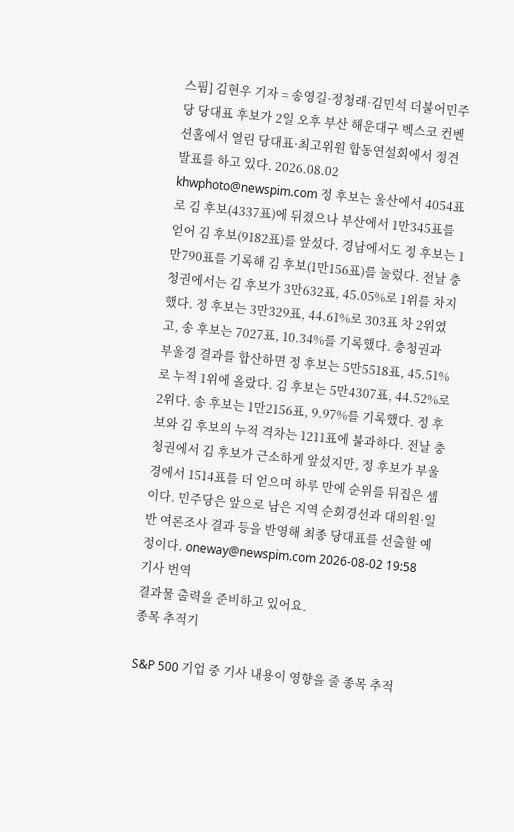스핌] 김현우 기자 = 송영길·정청래·김민석 더불어민주당 당대표 후보가 2일 오후 부산 해운대구 벡스코 컨벤션홀에서 열린 당대표·최고위원 합동연설회에서 정견 발표를 하고 있다. 2026.08.02 khwphoto@newspim.com 정 후보는 울산에서 4054표로 김 후보(4337표)에 뒤졌으나 부산에서 1만345표를 얻어 김 후보(9182표)를 앞섰다. 경남에서도 정 후보는 1만790표를 기록해 김 후보(1만156표)를 눌렀다. 전날 충청권에서는 김 후보가 3만632표, 45.05%로 1위를 차지했다. 정 후보는 3만329표, 44.61%로 303표 차 2위였고, 송 후보는 7027표, 10.34%를 기록했다. 충청권과 부울경 결과를 합산하면 정 후보는 5만5518표, 45.51%로 누적 1위에 올랐다. 김 후보는 5만4307표, 44.52%로 2위다. 송 후보는 1만2156표, 9.97%를 기록했다. 정 후보와 김 후보의 누적 격차는 1211표에 불과하다. 전날 충청권에서 김 후보가 근소하게 앞섰지만, 정 후보가 부울경에서 1514표를 더 얻으며 하루 만에 순위를 뒤집은 셈이다. 민주당은 앞으로 남은 지역 순회경선과 대의원·일반 여론조사 결과 등을 반영해 최종 당대표를 선출할 예정이다. oneway@newspim.com 2026-08-02 19:58
기사 번역
결과물 출력을 준비하고 있어요.
종목 추적기

S&P 500 기업 중 기사 내용이 영향을 줄 종목 추적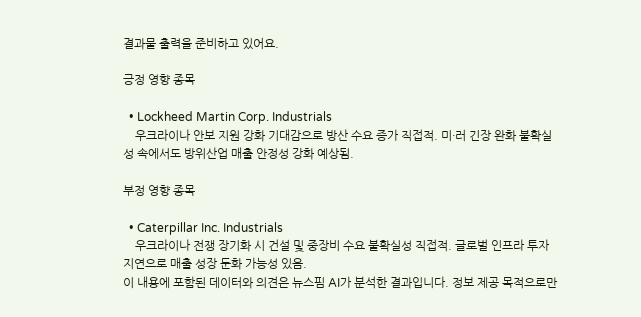결과물 출력을 준비하고 있어요.

긍정 영향 종목

  • Lockheed Martin Corp. Industrials
    우크라이나 안보 지원 강화 기대감으로 방산 수요 증가 직접적. 미·러 긴장 완화 불확실성 속에서도 방위산업 매출 안정성 강화 예상됨.

부정 영향 종목

  • Caterpillar Inc. Industrials
    우크라이나 전쟁 장기화 시 건설 및 중장비 수요 불확실성 직접적. 글로벌 인프라 투자 지연으로 매출 성장 둔화 가능성 있음.
이 내용에 포함된 데이터와 의견은 뉴스핌 AI가 분석한 결과입니다. 정보 제공 목적으로만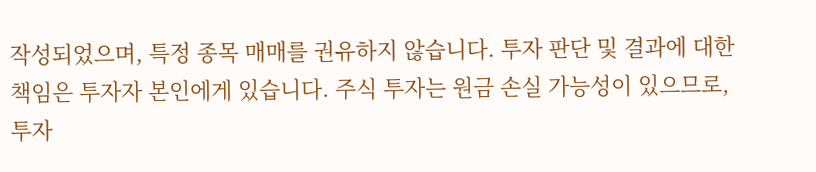작성되었으며, 특정 종목 매매를 권유하지 않습니다. 투자 판단 및 결과에 대한 책임은 투자자 본인에게 있습니다. 주식 투자는 원금 손실 가능성이 있으므로, 투자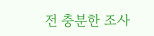전 충분한 조사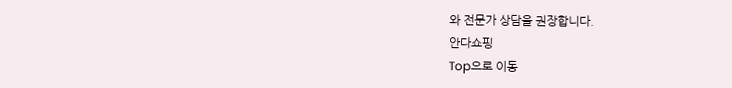와 전문가 상담을 권장합니다.
안다쇼핑
Top으로 이동